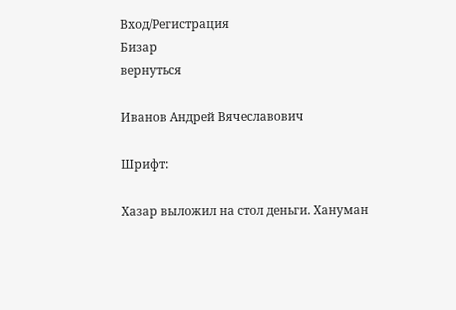Вход/Регистрация
Бизар
вернуться

Иванов Андрей Вячеславович

Шрифт:

Хазар выложил на стол деньги. Хануман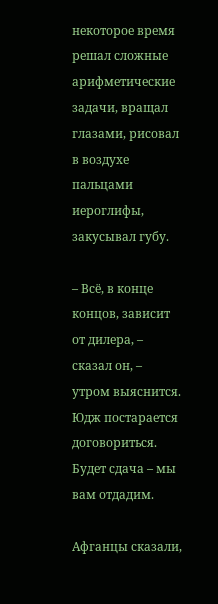некоторое время решал сложные арифметические задачи, вращал глазами, рисовал в воздухе пальцами иероглифы, закусывал губу.

– Всё, в конце концов, зависит от дилера, – сказал он, – утром выяснится. Юдж постарается договориться. Будет сдача – мы вам отдадим.

Афганцы сказали,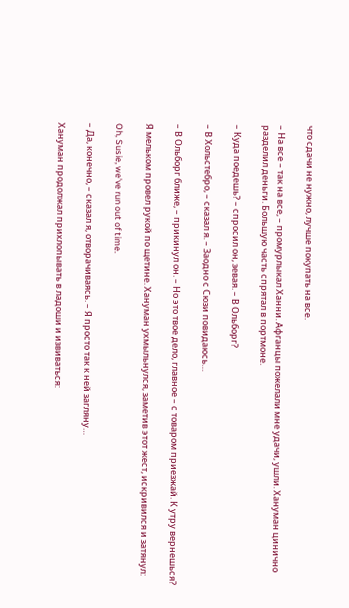что сдачи не нужно, лучше покупать на все.

– На все – так на все, – промурлыкал Ханни. Афганцы пожелали мне удачи, ушли. Хануман цинично разделил деньги. Большую часть спрятал в портмоне.

– Куда поедешь? – спросил он, зевая. – В Ольборг?

– В Хольстебро, – сказал я. – Заодно с Сюзи повидаюсь…

– В Ольборг ближе, – прикинул он. – Но это твое дело, главное – с товаром приезжай. К утру вернешься?

Я мельком провел рукой по щетине. Хануман ухмыльнулся, заметив этот жест, искривился и затянул:

Oh, Susie, we've run out of time.

– Да, конечно, – сказал я, отворачиваясь. – Я просто так к ней загляну…

Хануман продолжал прихлопывать в ладоши и извиваться: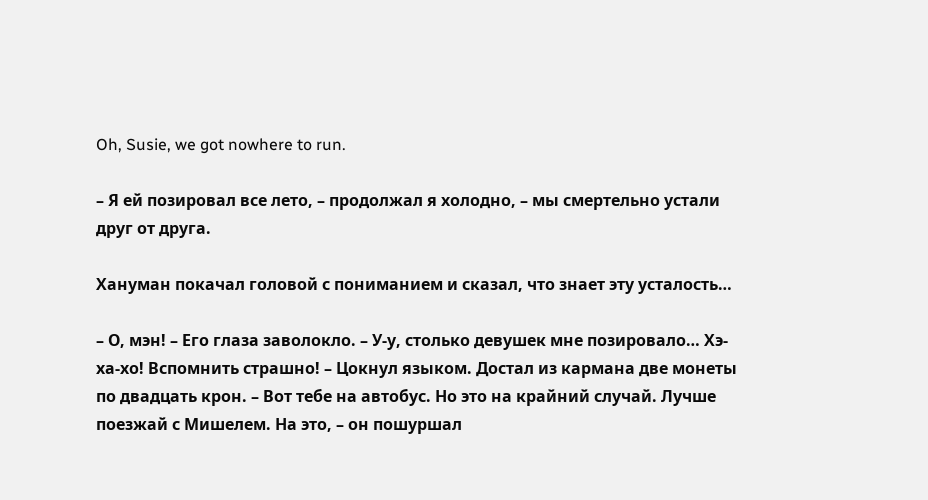Oh, Susie, we got nowhere to run.

– Я ей позировал все лето, – продолжал я холодно, – мы смертельно устали друг от друга.

Хануман покачал головой с пониманием и сказал, что знает эту усталость…

– О, мэн! – Его глаза заволокло. – У-у, столько девушек мне позировало… Хэ-ха-хо! Вспомнить страшно! – Цокнул языком. Достал из кармана две монеты по двадцать крон. – Вот тебе на автобус. Но это на крайний случай. Лучше поезжай с Мишелем. На это, – он пошуршал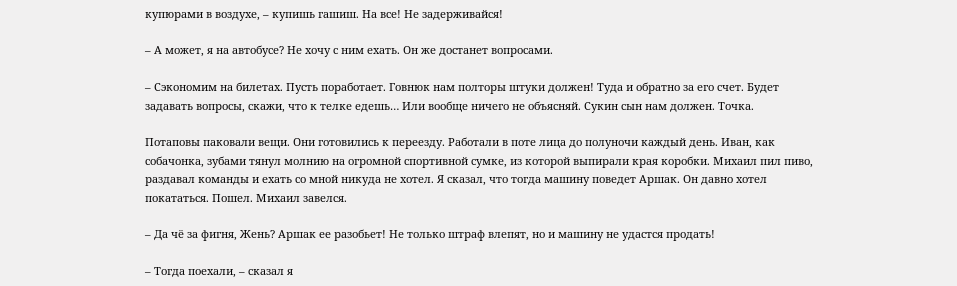купюрами в воздухе, – купишь гашиш. На все! Не задерживайся!

– А может, я на автобусе? Не хочу с ним ехать. Он же достанет вопросами.

– Сэкономим на билетах. Пусть поработает. Говнюк нам полторы штуки должен! Туда и обратно за его счет. Будет задавать вопросы, скажи, что к телке едешь… Или вообще ничего не объясняй. Сукин сын нам должен. Точка.

Потаповы паковали вещи. Они готовились к переезду. Работали в поте лица до полуночи каждый день. Иван, как собачонка, зубами тянул молнию на огромной спортивной сумке, из которой выпирали края коробки. Михаил пил пиво, раздавал команды и ехать со мной никуда не хотел. Я сказал, что тогда машину поведет Аршак. Он давно хотел покататься. Пошел. Михаил завелся.

– Да чё за фигня, Жень? Аршак ее разобьет! Не только штраф влепят, но и машину не удастся продать!

– Тогда поехали, – сказал я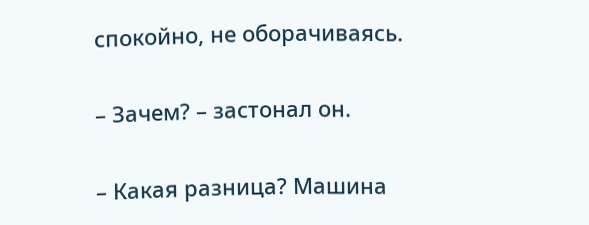спокойно, не оборачиваясь.

– Зачем? – застонал он.

– Какая разница? Машина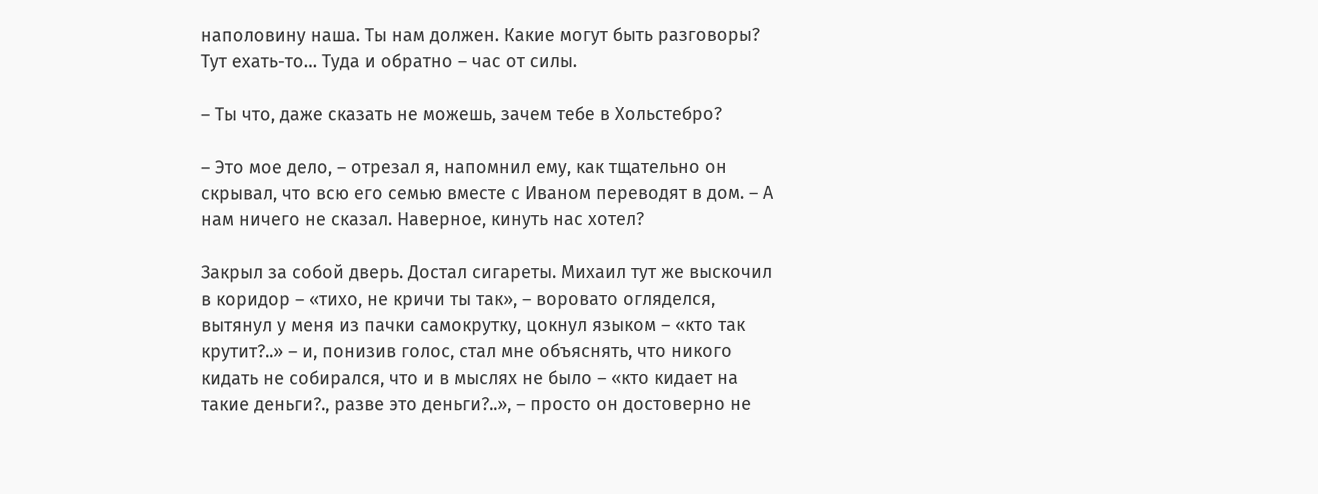наполовину наша. Ты нам должен. Какие могут быть разговоры? Тут ехать-то… Туда и обратно – час от силы.

– Ты что, даже сказать не можешь, зачем тебе в Хольстебро?

– Это мое дело, – отрезал я, напомнил ему, как тщательно он скрывал, что всю его семью вместе с Иваном переводят в дом. – А нам ничего не сказал. Наверное, кинуть нас хотел?

Закрыл за собой дверь. Достал сигареты. Михаил тут же выскочил в коридор – «тихо, не кричи ты так», – воровато огляделся, вытянул у меня из пачки самокрутку, цокнул языком – «кто так крутит?..» – и, понизив голос, стал мне объяснять, что никого кидать не собирался, что и в мыслях не было – «кто кидает на такие деньги?., разве это деньги?..», – просто он достоверно не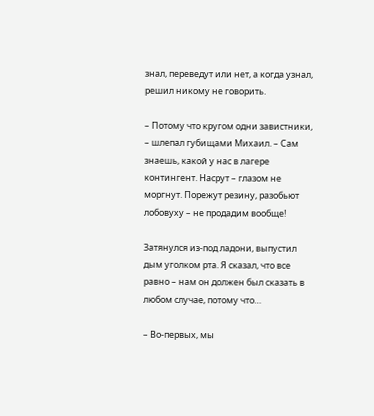знал, переведут или нет, а когда узнал, решил никому не говорить.

– Потому что кругом одни завистники, – шлепал губищами Михаил. – Сам знаешь, какой у нас в лагере контингент. Насрут – глазом не моргнут. Порежут резину, разобьют лобовуху – не продадим вообще!

Затянулся из-под ладони, выпустил дым уголком рта. Я сказал, что все равно – нам он должен был сказать в любом случае, потому что…

– Во-первых, мы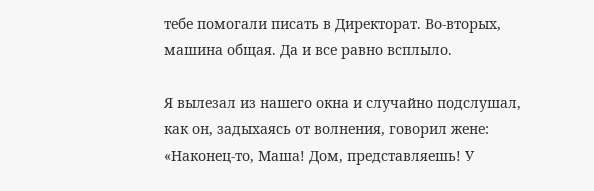тебе помогали писать в Директорат. Во-вторых, машина общая. Да и все равно всплыло.

Я вылезал из нашего окна и случайно подслушал, как он, задыхаясь от волнения, говорил жене: «Наконец-то, Маша! Дом, представляешь! У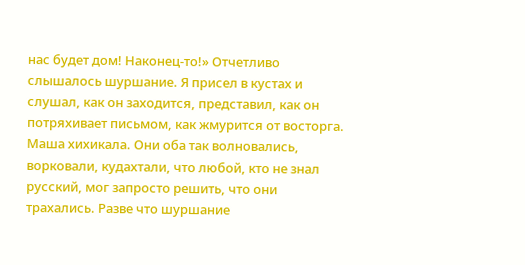нас будет дом! Наконец-то!» Отчетливо слышалось шуршание. Я присел в кустах и слушал, как он заходится, представил, как он потряхивает письмом, как жмурится от восторга. Маша хихикала. Они оба так волновались, ворковали, кудахтали, что любой, кто не знал русский, мог запросто решить, что они трахались. Разве что шуршание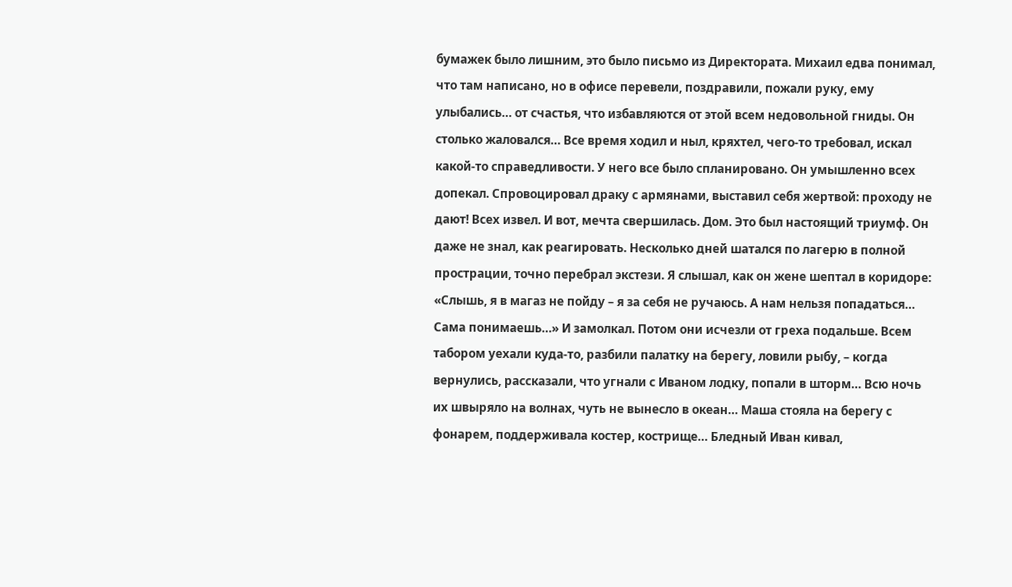бумажек было лишним, это было письмо из Директората. Михаил едва понимал, что там написано, но в офисе перевели, поздравили, пожали руку, ему улыбались… от счастья, что избавляются от этой всем недовольной гниды. Он столько жаловался… Все время ходил и ныл, кряхтел, чего-то требовал, искал какой-то справедливости. У него все было спланировано. Он умышленно всех допекал. Спровоцировал драку с армянами, выставил себя жертвой: проходу не дают! Всех извел. И вот, мечта свершилась. Дом. Это был настоящий триумф. Он даже не знал, как реагировать. Несколько дней шатался по лагерю в полной прострации, точно перебрал экстези. Я слышал, как он жене шептал в коридоре: «Слышь, я в магаз не пойду – я за себя не ручаюсь. А нам нельзя попадаться… Сама понимаешь…» И замолкал. Потом они исчезли от греха подальше. Всем табором уехали куда-то, разбили палатку на берегу, ловили рыбу, – когда вернулись, рассказали, что угнали с Иваном лодку, попали в шторм… Всю ночь их швыряло на волнах, чуть не вынесло в океан… Маша стояла на берегу с фонарем, поддерживала костер, кострище… Бледный Иван кивал,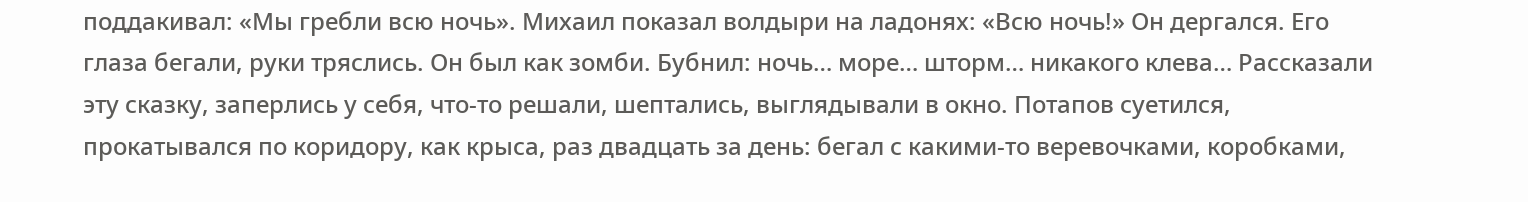поддакивал: «Мы гребли всю ночь». Михаил показал волдыри на ладонях: «Всю ночь!» Он дергался. Его глаза бегали, руки тряслись. Он был как зомби. Бубнил: ночь… море… шторм… никакого клева… Рассказали эту сказку, заперлись у себя, что-то решали, шептались, выглядывали в окно. Потапов суетился, прокатывался по коридору, как крыса, раз двадцать за день: бегал с какими-то веревочками, коробками,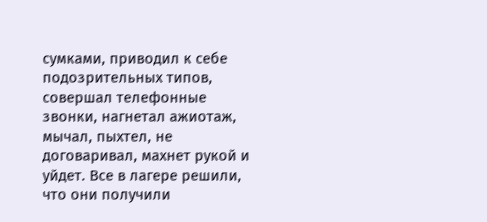сумками, приводил к себе подозрительных типов, совершал телефонные звонки, нагнетал ажиотаж, мычал, пыхтел, не договаривал, махнет рукой и уйдет. Все в лагере решили, что они получили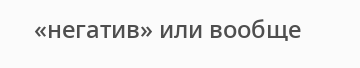«негатив» или вообще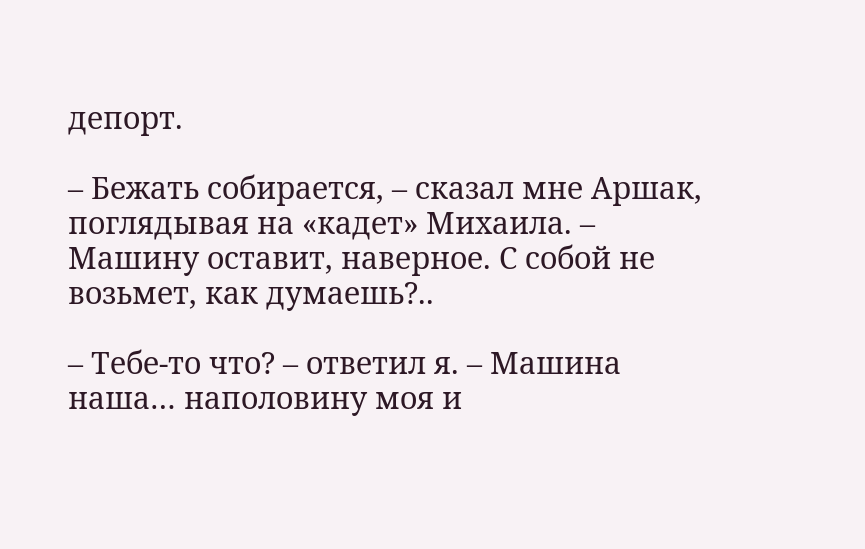депорт.

– Бежать собирается, – сказал мне Аршак, поглядывая на «кадет» Михаила. – Машину оставит, наверное. С собой не возьмет, как думаешь?..

– Тебе-то что? – ответил я. – Машина наша… наполовину моя и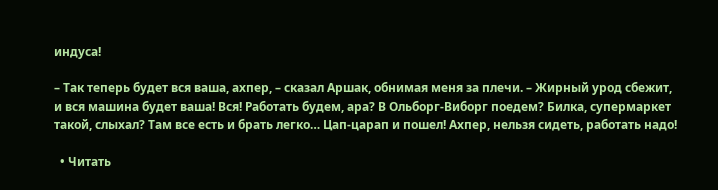индуса!

– Так теперь будет вся ваша, ахпер, – сказал Аршак, обнимая меня за плечи. – Жирный урод сбежит, и вся машина будет ваша! Вся! Работать будем, ара? В Ольборг-Виборг поедем? Билка, супермаркет такой, слыхал? Там все есть и брать легко… Цап-царап и пошел! Ахпер, нельзя сидеть, работать надо!

  • Читать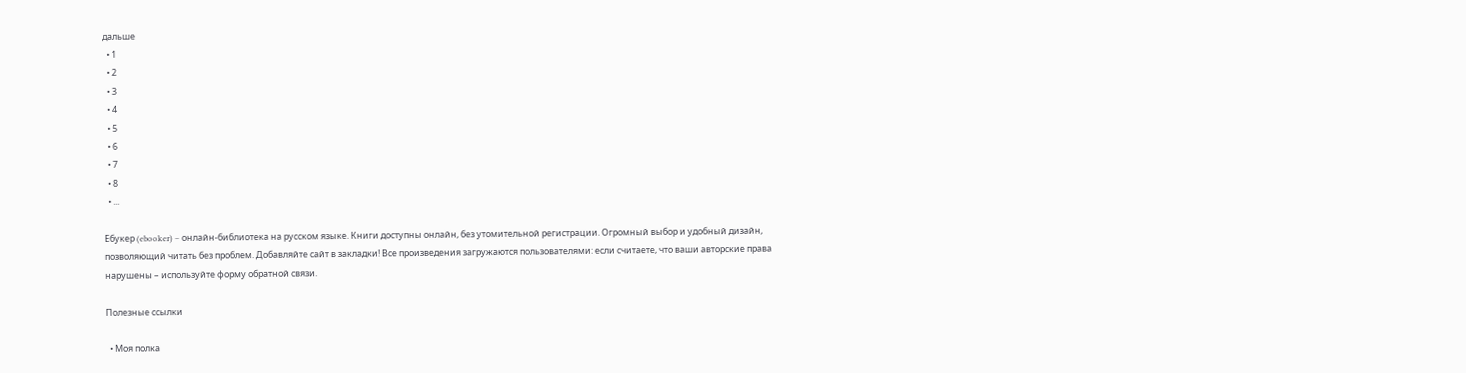дальше
  • 1
  • 2
  • 3
  • 4
  • 5
  • 6
  • 7
  • 8
  • ...

Ебукер (ebooker) – онлайн-библиотека на русском языке. Книги доступны онлайн, без утомительной регистрации. Огромный выбор и удобный дизайн, позволяющий читать без проблем. Добавляйте сайт в закладки! Все произведения загружаются пользователями: если считаете, что ваши авторские права нарушены – используйте форму обратной связи.

Полезные ссылки

  • Моя полка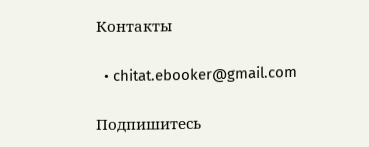Контакты

  • chitat.ebooker@gmail.com

Подпишитесь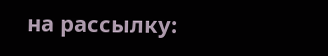на рассылку: